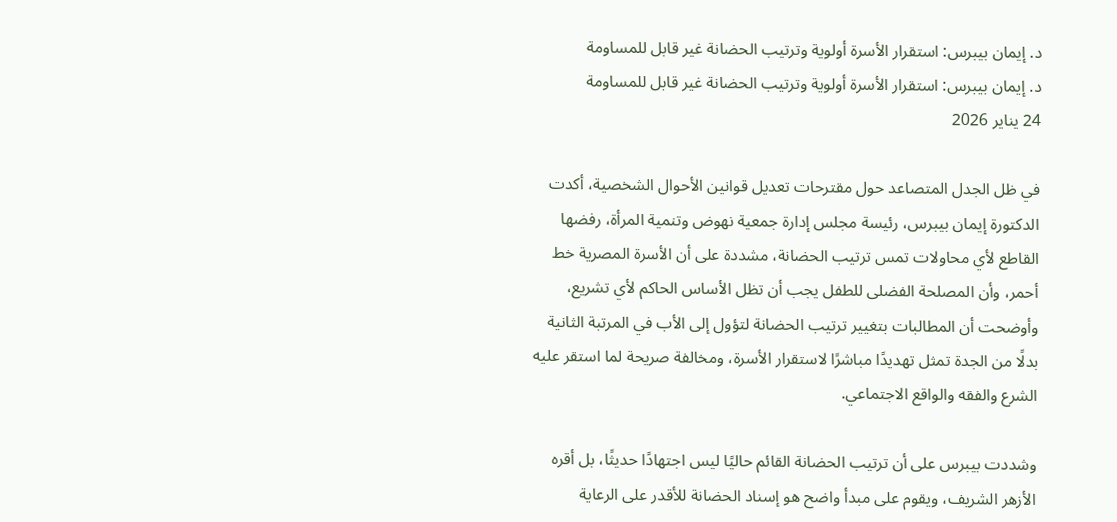د. إيمان بيبرس: استقرار الأسرة أولوية وترتيب الحضانة غير قابل للمساومة
د. إيمان بيبرس: استقرار الأسرة أولوية وترتيب الحضانة غير قابل للمساومة
24 يناير 2026

في ظل الجدل المتصاعد حول مقترحات تعديل قوانين الأحوال الشخصية، أكدت الدكتورة إيمان بيبرس، رئيسة مجلس إدارة جمعية نهوض وتنمية المرأة، رفضها القاطع لأي محاولات تمس ترتيب الحضانة، مشددة على أن الأسرة المصرية خط أحمر، وأن المصلحة الفضلى للطفل يجب أن تظل الأساس الحاكم لأي تشريع، وأوضحت أن المطالبات بتغيير ترتيب الحضانة لتؤول إلى الأب في المرتبة الثانية بدلًا من الجدة تمثل تهديدًا مباشرًا لاستقرار الأسرة، ومخالفة صريحة لما استقر عليه الشرع والفقه والواقع الاجتماعي.

وشددت بيبرس على أن ترتيب الحضانة القائم حاليًا ليس اجتهادًا حديثًا، بل أقره الأزهر الشريف، ويقوم على مبدأ واضح هو إسناد الحضانة للأقدر على الرعاية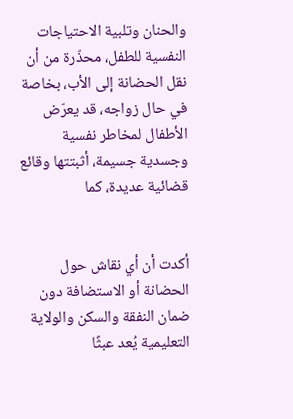والحنان وتلبية الاحتياجات النفسية للطفل، محذّرة من أن نقل الحضانة إلى الأب، بخاصة في حال زواجه، قد يعرّض الأطفال لمخاطر نفسية وجسدية جسيمة، أثبتتها وقائع قضائية عديدة، كما


أكدت أن أي نقاش حول الحضانة أو الاستضافة دون ضمان النفقة والسكن والولاية التعليمية يُعد عبثًا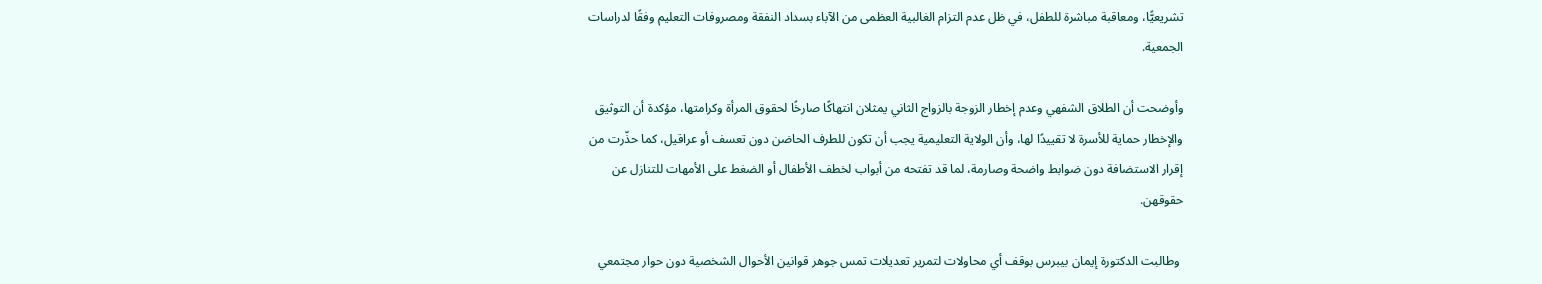تشريعيًّا، ومعاقبة مباشرة للطفل، في ظل عدم التزام الغالبية العظمى من الآباء بسداد النفقة ومصروفات التعليم وفقًا لدراسات الجمعية.

وأوضحت أن الطلاق الشفهي وعدم إخطار الزوجة بالزواج الثاني يمثلان انتهاكًا صارخًا لحقوق المرأة وكرامتها، مؤكدة أن التوثيق والإخطار حماية للأسرة لا تقييدًا لها، وأن الولاية التعليمية يجب أن تكون للطرف الحاضن دون تعسف أو عراقيل، كما حذّرت من إقرار الاستضافة دون ضوابط واضحة وصارمة، لما قد تفتحه من أبواب لخطف الأطفال أو الضغط على الأمهات للتنازل عن حقوقهن.

 وطالبت الدكتورة إيمان بيبرس بوقف أي محاولات لتمرير تعديلات تمس جوهر قوانين الأحوال الشخصية دون حوار مجتمعي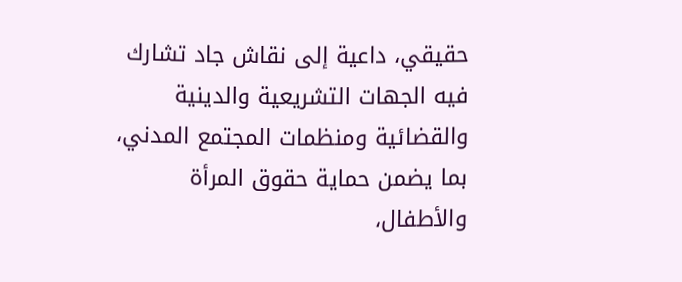حقيقي، داعية إلى نقاش جاد تشارك فيه الجهات التشريعية والدينية والقضائية ومنظمات المجتمع المدني، بما يضمن حماية حقوق المرأة والأطفال،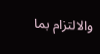والالتزام بما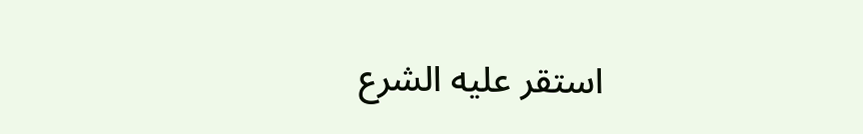استقر عليه الشرع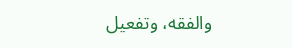والفقه، وتفعيل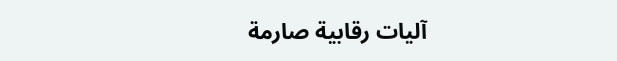آليات رقابية صارمة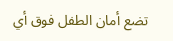تضع أمان الطفل فوق أي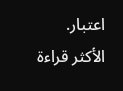اعتبار.
الأكثر قراءة